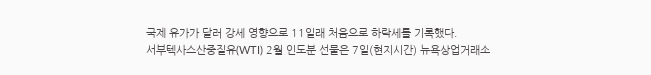국제 유가가 달러 강세 영향으로 11일래 처음으로 하락세를 기록했다.
서부텍사스산중질유(WTI) 2월 인도분 선물은 7일(현지시간) 뉴욕상업거래소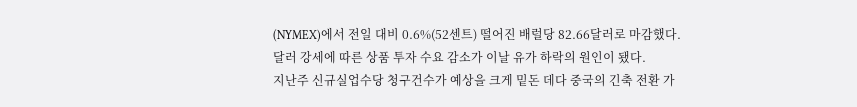(NYMEX)에서 전일 대비 0.6%(52센트) 떨어진 배럴당 82.66달러로 마감했다.
달러 강세에 따른 상품 투자 수요 감소가 이날 유가 하락의 원인이 됐다.
지난주 신규실업수당 청구건수가 예상을 크게 밑돈 데다 중국의 긴축 전환 가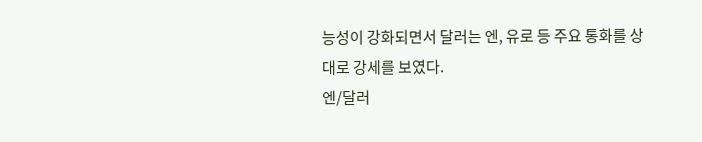능성이 강화되면서 달러는 엔, 유로 등 주요 통화를 상대로 강세를 보였다.
엔/달러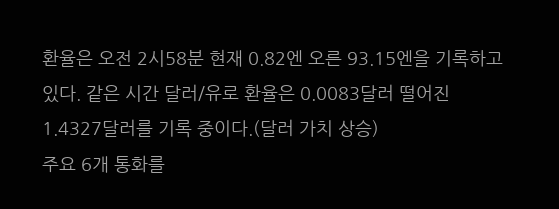환율은 오전 2시58분 현재 0.82엔 오른 93.15엔을 기록하고 있다. 같은 시간 달러/유로 환율은 0.0083달러 떨어진 1.4327달러를 기록 중이다.(달러 가치 상승)
주요 6개 통화를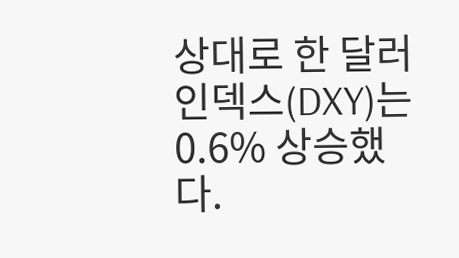상대로 한 달러인덱스(DXY)는 0.6% 상승했다.